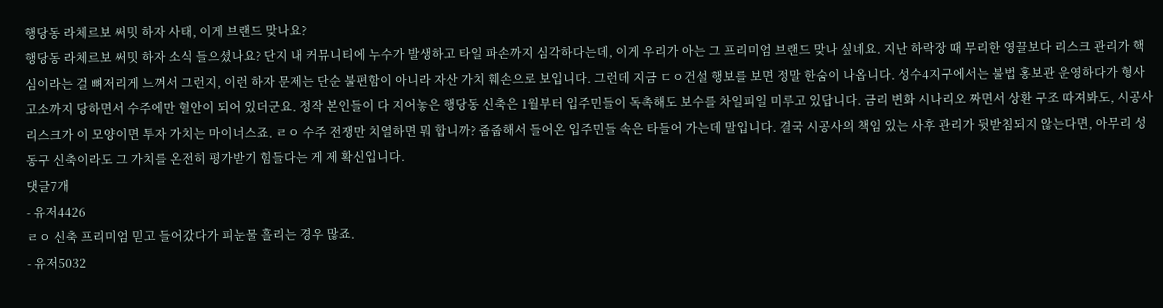행당동 라체르보 써밋 하자 사태, 이게 브랜드 맞나요?
행당동 라체르보 써밋 하자 소식 들으셨나요? 단지 내 커뮤니티에 누수가 발생하고 타일 파손까지 심각하다는데, 이게 우리가 아는 그 프리미엄 브랜드 맞나 싶네요. 지난 하락장 때 무리한 영끌보다 리스크 관리가 핵심이라는 걸 뼈저리게 느껴서 그런지, 이런 하자 문제는 단순 불편함이 아니라 자산 가치 훼손으로 보입니다. 그런데 지금 ㄷㅇ건설 행보를 보면 정말 한숨이 나옵니다. 성수4지구에서는 불법 홍보관 운영하다가 형사 고소까지 당하면서 수주에만 혈안이 되어 있더군요. 정작 본인들이 다 지어놓은 행당동 신축은 1월부터 입주민들이 독촉해도 보수를 차일피일 미루고 있답니다. 금리 변화 시나리오 짜면서 상환 구조 따져봐도, 시공사 리스크가 이 모양이면 투자 가치는 마이너스죠. ㄹㅇ 수주 전쟁만 치열하면 뭐 합니까? 줍줍해서 들어온 입주민들 속은 타들어 가는데 말입니다. 결국 시공사의 책임 있는 사후 관리가 뒷받침되지 않는다면, 아무리 성동구 신축이라도 그 가치를 온전히 평가받기 힘들다는 게 제 확신입니다.
댓글7개
- 유저4426
ㄹㅇ 신축 프리미엄 믿고 들어갔다가 피눈물 흘리는 경우 많죠.
- 유저5032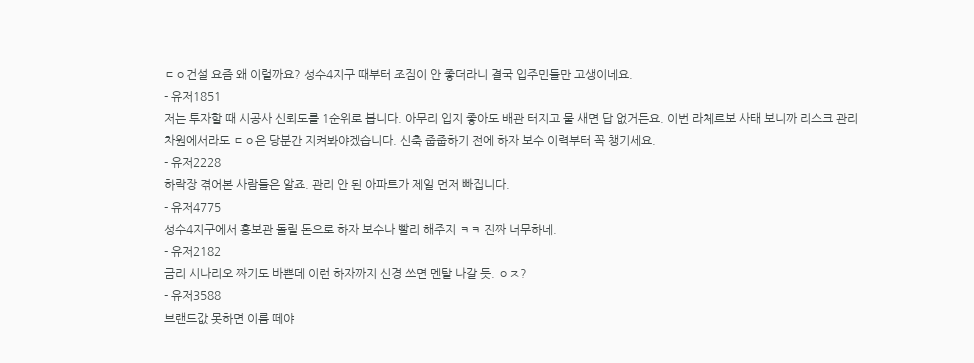ㄷㅇ건설 요즘 왜 이럴까요? 성수4지구 때부터 조짐이 안 좋더라니 결국 입주민들만 고생이네요.
- 유저1851
저는 투자할 때 시공사 신뢰도를 1순위로 봅니다. 아무리 입지 좋아도 배관 터지고 물 새면 답 없거든요. 이번 라체르보 사태 보니까 리스크 관리 차원에서라도 ㄷㅇ은 당분간 지켜봐야겠습니다. 신축 줍줍하기 전에 하자 보수 이력부터 꼭 챙기세요.
- 유저2228
하락장 겪어본 사람들은 알죠. 관리 안 된 아파트가 제일 먼저 빠집니다.
- 유저4775
성수4지구에서 홍보관 돌릴 돈으로 하자 보수나 빨리 해주지 ㅋㅋ 진짜 너무하네.
- 유저2182
금리 시나리오 짜기도 바쁜데 이런 하자까지 신경 쓰면 멘탈 나갈 듯. ㅇㅈ?
- 유저3588
브랜드값 못하면 이름 떼야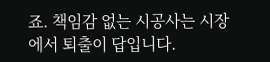죠. 책임감 없는 시공사는 시장에서 퇴출이 답입니다.